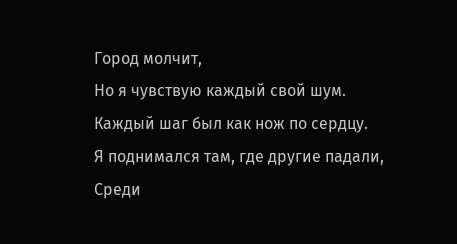Город молчит,
Но я чувствую каждый свой шум.
Каждый шаг был как нож по сердцу.
Я поднимался там, где другие падали,
Среди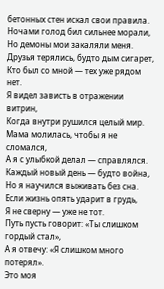бетонных стен искал свои правила.
Ночами голод бил сильнее морали,
Но демоны мои закаляли меня.
Друзья терялись, будто дым сигарет,
Кто был со мной — тех уже рядом нет.
Я видел зависть в отражении витрин,
Когда внутри рушился целый мир.
Мама молилась, чтобы я не сломался,
А я с улыбкой делал — справлялся.
Каждый новый день — будто война,
Но я научился выживать без сна.
Если жизнь опять ударит в грудь,
Я не сверну — уже не тот.
Путь пусть говорит: «Ты слишком гордый стал»,
А я отвечу: «Я слишком много потерял».
Это моя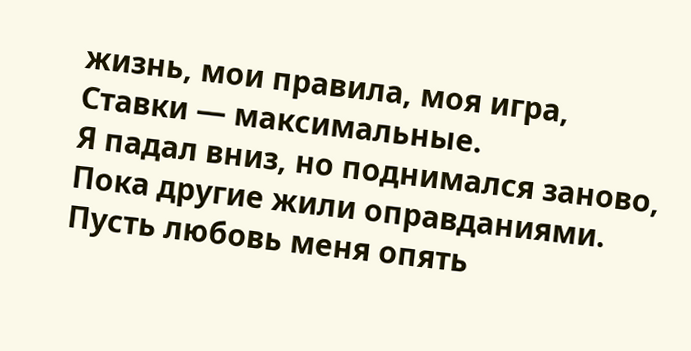жизнь, мои правила, моя игра,
Ставки — максимальные.
Я падал вниз, но поднимался заново,
Пока другие жили оправданиями.
Пусть любовь меня опять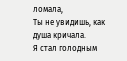ломала,
Ты не увидишь, как душа кричала.
Я стал голодным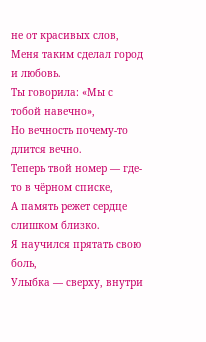не от красивых слов,
Меня таким сделал город и любовь.
Ты говорила: «Мы с тобой навечно»,
Но вечность почему-то длится вечно.
Теперь твой номер — где-то в чёрном списке,
А память режет сердце слишком близко.
Я научился прятать свою боль,
Улыбка — сверху, внутри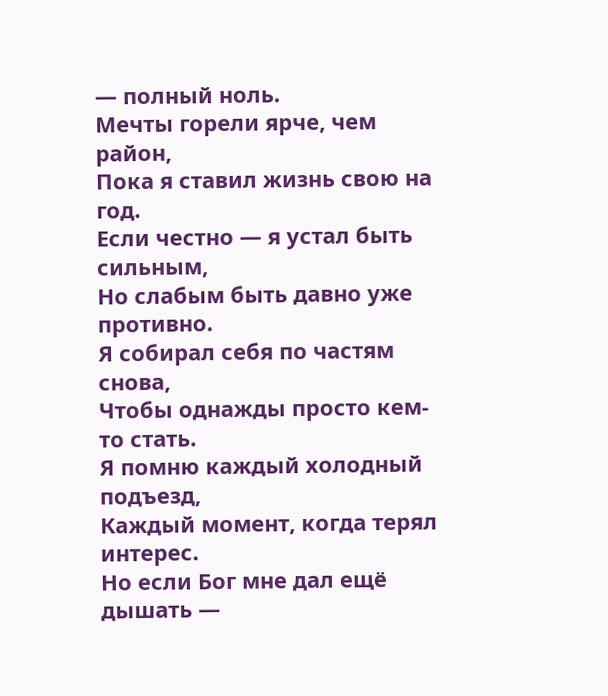— полный ноль.
Мечты горели ярче, чем район,
Пока я ставил жизнь свою на год.
Если честно — я устал быть сильным,
Но слабым быть давно уже противно.
Я собирал себя по частям снова,
Чтобы однажды просто кем-то стать.
Я помню каждый холодный подъезд,
Каждый момент, когда терял интерес.
Но если Бог мне дал ещё дышать —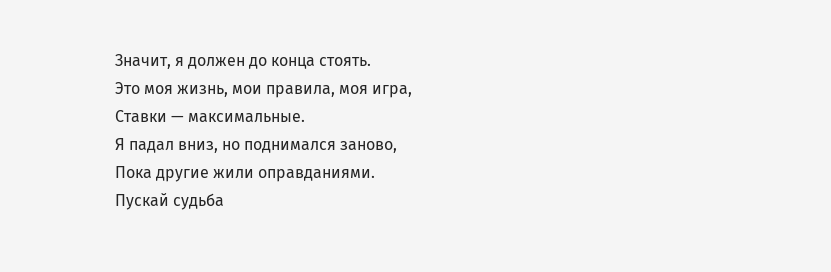Значит, я должен до конца стоять.
Это моя жизнь, мои правила, моя игра,
Ставки — максимальные.
Я падал вниз, но поднимался заново,
Пока другие жили оправданиями.
Пускай судьба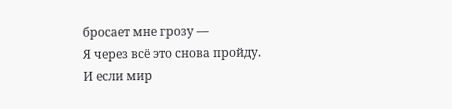бросает мне грозу —
Я через всё это снова пройду.
И если мир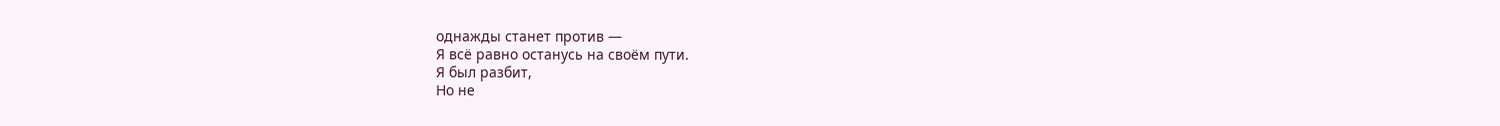однажды станет против —
Я всё равно останусь на своём пути.
Я был разбит,
Но не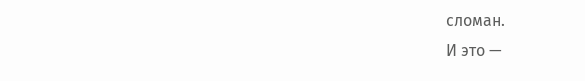сломан.
И это —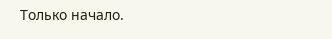Только начало.